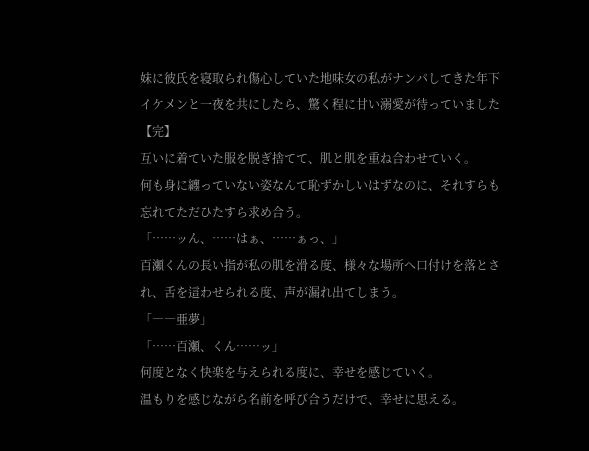妹に彼氏を寝取られ傷心していた地味女の私がナンパしてきた年下イケメンと一夜を共にしたら、驚く程に甘い溺愛が待っていました【完】
互いに着ていた服を脱ぎ捨てて、肌と肌を重ね合わせていく。
何も身に纏っていない姿なんて恥ずかしいはずなのに、それすらも忘れてただひたすら求め合う。
「……ッん、……はぁ、……ぁっ、」
百瀬くんの長い指が私の肌を滑る度、様々な場所へ口付けを落とされ、舌を這わせられる度、声が漏れ出てしまう。
「――亜夢」
「……百瀬、くん……ッ」
何度となく快楽を与えられる度に、幸せを感じていく。
温もりを感じながら名前を呼び合うだけで、幸せに思える。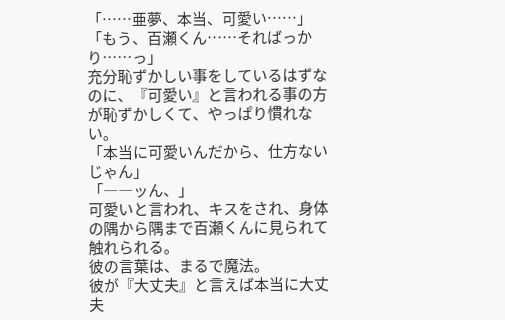「……亜夢、本当、可愛い……」
「もう、百瀬くん……そればっかり……っ」
充分恥ずかしい事をしているはずなのに、『可愛い』と言われる事の方が恥ずかしくて、やっぱり慣れない。
「本当に可愛いんだから、仕方ないじゃん」
「――ッん、」
可愛いと言われ、キスをされ、身体の隅から隅まで百瀬くんに見られて触れられる。
彼の言葉は、まるで魔法。
彼が『大丈夫』と言えば本当に大丈夫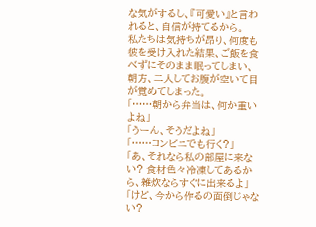な気がするし、『可愛い』と言われると、自信が持てるから。
私たちは気持ちが昂り、何度も彼を受け入れた結果、ご飯を食べずにそのまま眠ってしまい、朝方、二人してお腹が空いて目が覚めてしまった。
「……朝から弁当は、何か重いよね」
「うーん、そうだよね」
「……コンビニでも行く?」
「あ、それなら私の部屋に来ない? 食材色々冷凍してあるから、雑炊ならすぐに出来るよ」
「けど、今から作るの面倒じゃない?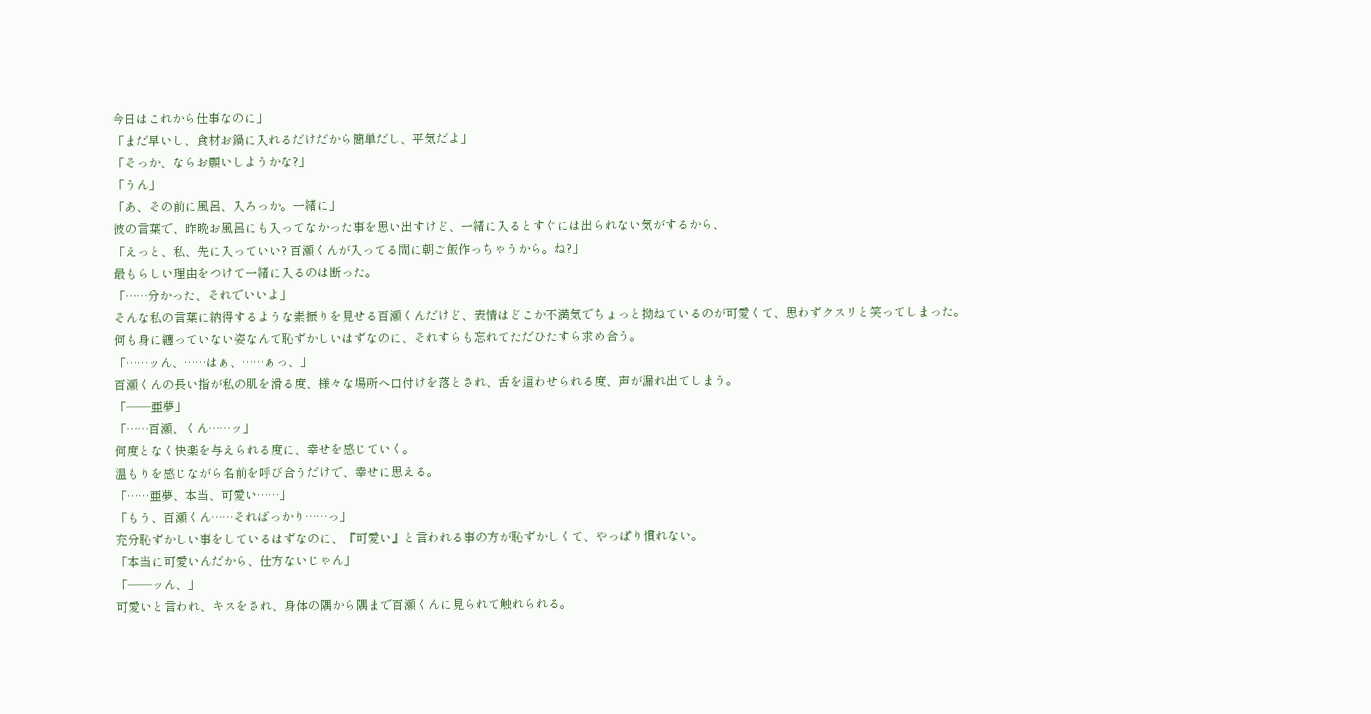今日はこれから仕事なのに」
「まだ早いし、食材お鍋に入れるだけだから簡単だし、平気だよ」
「そっか、ならお願いしようかな?」
「うん」
「あ、その前に風呂、入ろっか。一緒に」
彼の言葉で、昨晩お風呂にも入ってなかった事を思い出すけど、一緒に入るとすぐには出られない気がするから、
「えっと、私、先に入っていい? 百瀬くんが入ってる間に朝ご飯作っちゃうから。ね?」
最もらしい理由をつけて一緒に入るのは断った。
「……分かった、それでいいよ」
そんな私の言葉に納得するような素振りを見せる百瀬くんだけど、表情はどこか不満気でちょっと拗ねているのが可愛くて、思わずクスリと笑ってしまった。
何も身に纏っていない姿なんて恥ずかしいはずなのに、それすらも忘れてただひたすら求め合う。
「……ッん、……はぁ、……ぁっ、」
百瀬くんの長い指が私の肌を滑る度、様々な場所へ口付けを落とされ、舌を這わせられる度、声が漏れ出てしまう。
「――亜夢」
「……百瀬、くん……ッ」
何度となく快楽を与えられる度に、幸せを感じていく。
温もりを感じながら名前を呼び合うだけで、幸せに思える。
「……亜夢、本当、可愛い……」
「もう、百瀬くん……そればっかり……っ」
充分恥ずかしい事をしているはずなのに、『可愛い』と言われる事の方が恥ずかしくて、やっぱり慣れない。
「本当に可愛いんだから、仕方ないじゃん」
「――ッん、」
可愛いと言われ、キスをされ、身体の隅から隅まで百瀬くんに見られて触れられる。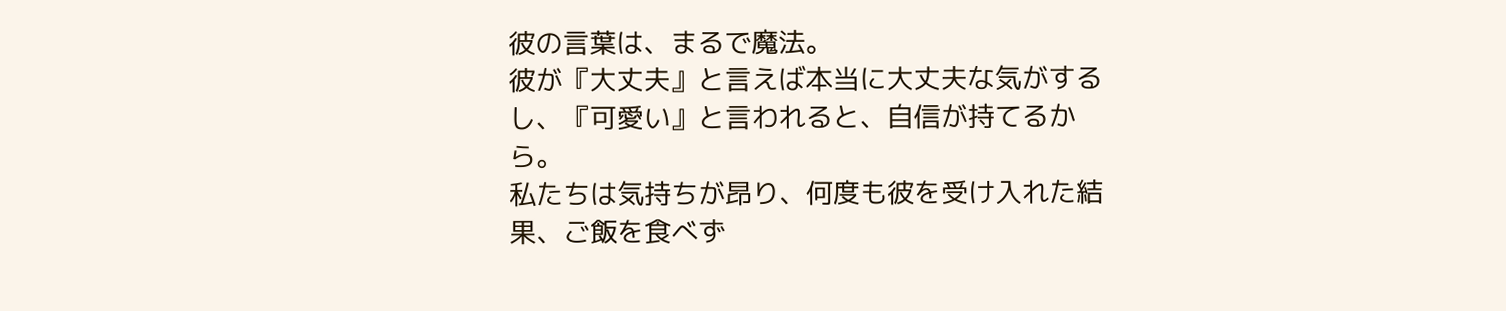彼の言葉は、まるで魔法。
彼が『大丈夫』と言えば本当に大丈夫な気がするし、『可愛い』と言われると、自信が持てるから。
私たちは気持ちが昂り、何度も彼を受け入れた結果、ご飯を食べず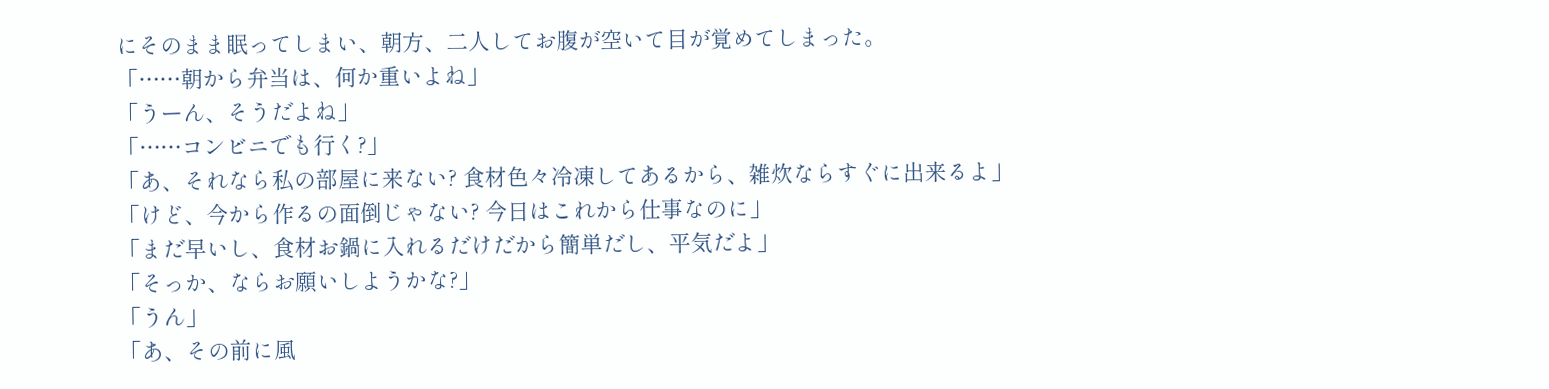にそのまま眠ってしまい、朝方、二人してお腹が空いて目が覚めてしまった。
「……朝から弁当は、何か重いよね」
「うーん、そうだよね」
「……コンビニでも行く?」
「あ、それなら私の部屋に来ない? 食材色々冷凍してあるから、雑炊ならすぐに出来るよ」
「けど、今から作るの面倒じゃない? 今日はこれから仕事なのに」
「まだ早いし、食材お鍋に入れるだけだから簡単だし、平気だよ」
「そっか、ならお願いしようかな?」
「うん」
「あ、その前に風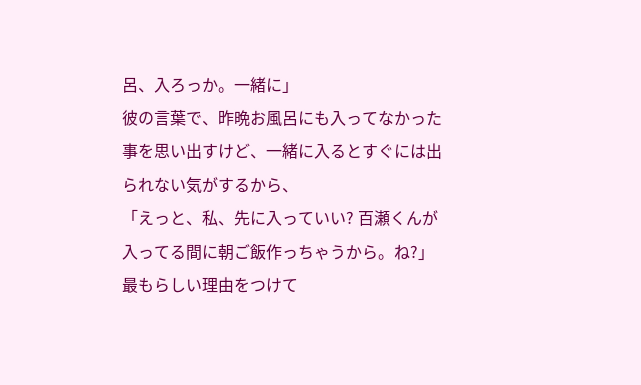呂、入ろっか。一緒に」
彼の言葉で、昨晩お風呂にも入ってなかった事を思い出すけど、一緒に入るとすぐには出られない気がするから、
「えっと、私、先に入っていい? 百瀬くんが入ってる間に朝ご飯作っちゃうから。ね?」
最もらしい理由をつけて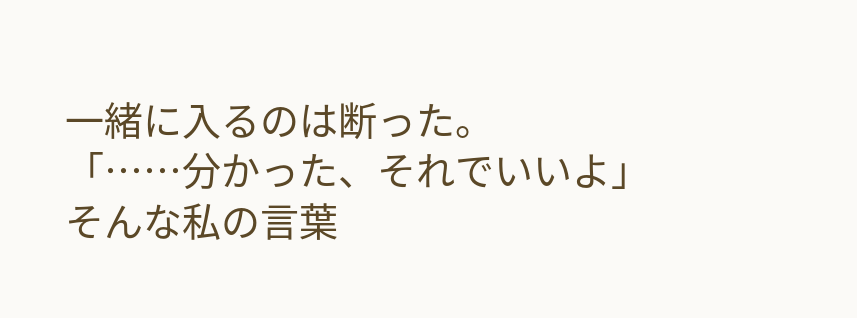一緒に入るのは断った。
「……分かった、それでいいよ」
そんな私の言葉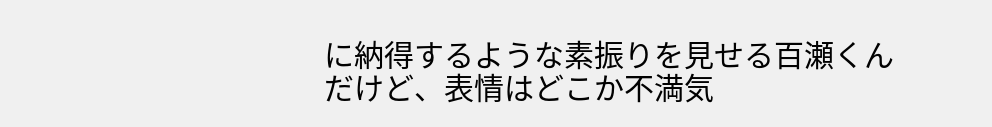に納得するような素振りを見せる百瀬くんだけど、表情はどこか不満気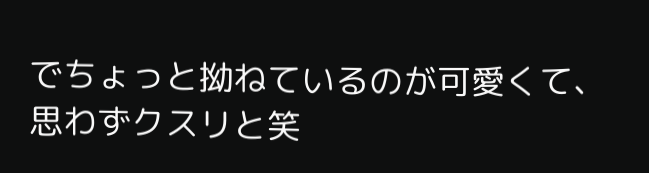でちょっと拗ねているのが可愛くて、思わずクスリと笑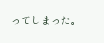ってしまった。